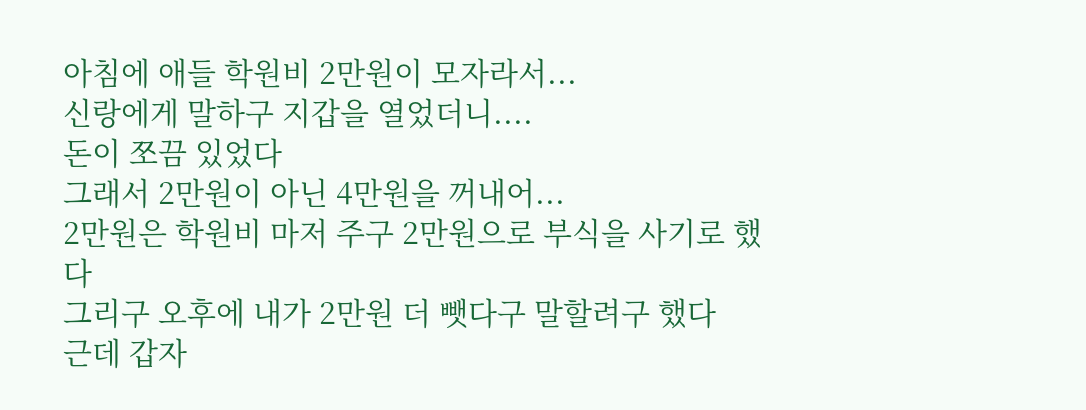아침에 애들 학원비 2만원이 모자라서...
신랑에게 말하구 지갑을 열었더니....
돈이 쪼끔 있었다
그래서 2만원이 아닌 4만원을 꺼내어...
2만원은 학원비 마저 주구 2만원으로 부식을 사기로 했다
그리구 오후에 내가 2만원 더 뺏다구 말할려구 했다
근데 갑자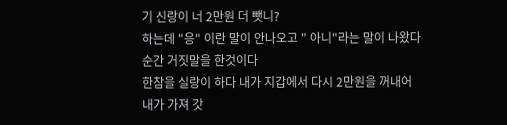기 신랑이 너 2만원 더 뺏니?
하는데 "응" 이란 말이 안나오고 " 아니"라는 말이 나왔다
순간 거짓말을 한것이다
한참을 실랑이 하다 내가 지갑에서 다시 2만원을 꺼내어
내가 가져 갓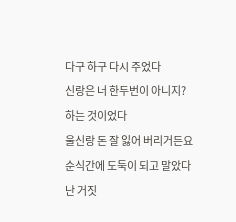다구 하구 다시 주었다
신랑은 너 한두번이 아니지?
하는 것이었다
울신랑 돈 잘 잃어 버리거든요
순식간에 도둑이 되고 말았다
난 거짓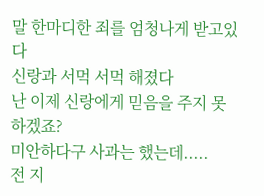말 한마디한 죄를 엄청나게 받고있다
신랑과 서먹 서먹 해졌다
난 이제 신랑에게 믿음을 주지 못하겠죠?
미안하다구 사과는 했는데.....
전 지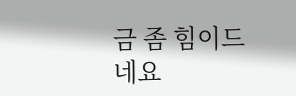금 좀 힘이드네요